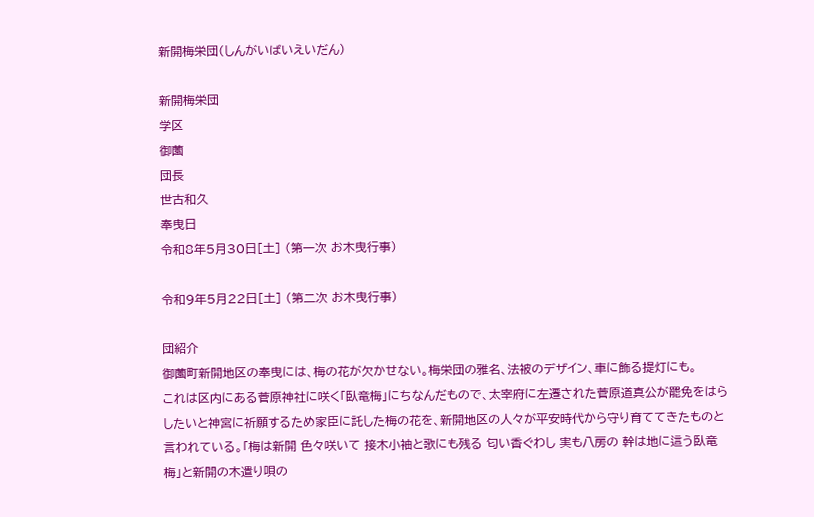新開梅栄団(しんがいばいえいだん)

新開梅栄団
学区
御薗
団長
世古和久
奉曳日
令和8年5月30日[土] (第一次 お木曳行事)

令和9年5月22日[土] (第二次 お木曳行事)

団紹介
御薗町新開地区の奉曳には、梅の花が欠かせない。梅栄団の雅名、法被のデザイン、車に飾る提灯にも。
これは区内にある菅原神社に咲く「臥竜梅」にちなんだもので、太宰府に左遷された菅原道真公が罷免をはらしたいと神宮に祈願するため家臣に託した梅の花を、新開地区の人々が平安時代から守り育ててきたものと言われている。「梅は新開 色々咲いて 接木小袖と歌にも残る 匂い香ぐわし 実も八房の 幹は地に這う臥竜梅」と新開の木遣り唄の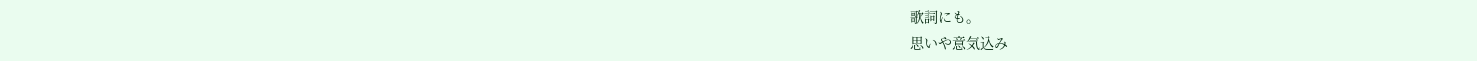歌詞にも。
思いや意気込み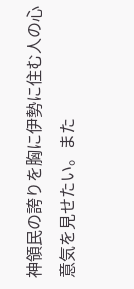神領民の誇りを胸に伊勢に住む人の心意気を見せたい。また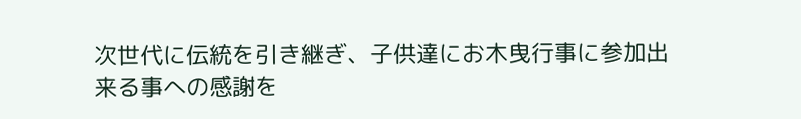次世代に伝統を引き継ぎ、子供達にお木曳行事に参加出来る事への感謝を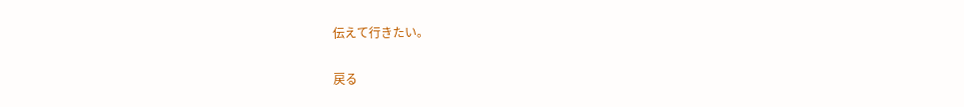伝えて行きたい。

戻る